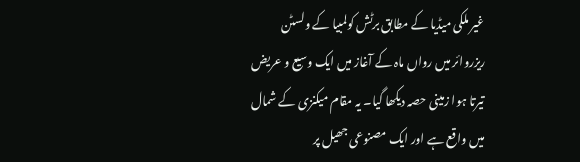غیر ملکی میڈیا کے مطابق برٹش کولمبیا کے ولسٹن ریزروائر میں رواں ماہ کے آغاز میں ایک وسیع و عریض تیرتا ہوا زمینی حصہ دیکھا گیا۔ یہ مقام میکنزی کے شمال میں واقع ہے اور ایک مصنوعی جھیل پر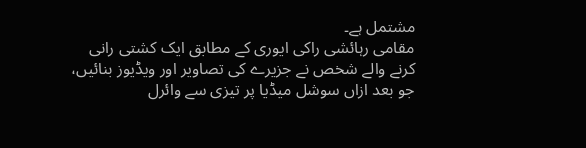مشتمل ہے۔
مقامی رہائشی راکی ایوری کے مطابق ایک کشتی رانی کرنے والے شخص نے جزیرے کی تصاویر اور ویڈیوز بنائیں، جو بعد ازاں سوشل میڈیا پر تیزی سے وائرل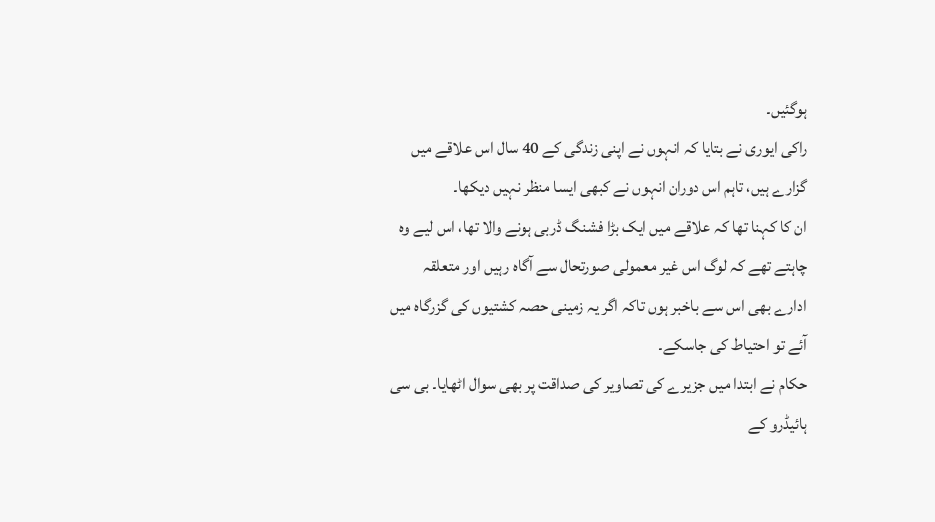ہوگئیں۔
راکی ایوری نے بتایا کہ انہوں نے اپنی زندگی کے 40 سال اس علاقے میں گزارے ہیں، تاہم اس دوران انہوں نے کبھی ایسا منظر نہیں دیکھا۔
ان کا کہنا تھا کہ علاقے میں ایک بڑا فشنگ ڈربی ہونے والا تھا، اس لیے وہ چاہتے تھے کہ لوگ اس غیر معمولی صورتحال سے آگاہ رہیں اور متعلقہ ادارے بھی اس سے باخبر ہوں تاکہ اگر یہ زمینی حصہ کشتیوں کی گزرگاہ میں آئے تو احتیاط کی جاسکے۔
حکام نے ابتدا میں جزیرے کی تصاویر کی صداقت پر بھی سوال اٹھایا۔ بی سی ہائیڈرو کے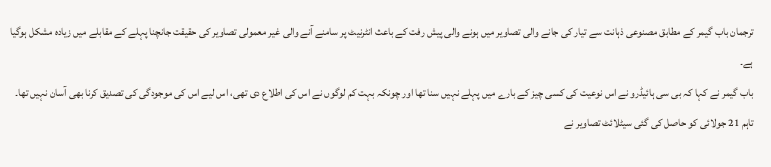ترجمان باب گیمر کے مطابق مصنوعی ذہانت سے تیار کی جانے والی تصاویر میں ہونے والی پیش رفت کے باعث انٹرنیٹ پر سامنے آنے والی غیر معمولی تصاویر کی حقیقت جانچنا پہلے کے مقابلے میں زیادہ مشکل ہوگیا ہے۔
باب گیمر نے کہا کہ بی سی ہائیڈرو نے اس نوعیت کی کسی چیز کے بارے میں پہلے نہیں سنا تھا اور چونکہ بہت کم لوگوں نے اس کی اطلاع دی تھی، اس لیے اس کی موجودگی کی تصدیق کرنا بھی آسان نہیں تھا۔
تاہم 21 جولائی کو حاصل کی گئی سیٹلائٹ تصاویر نے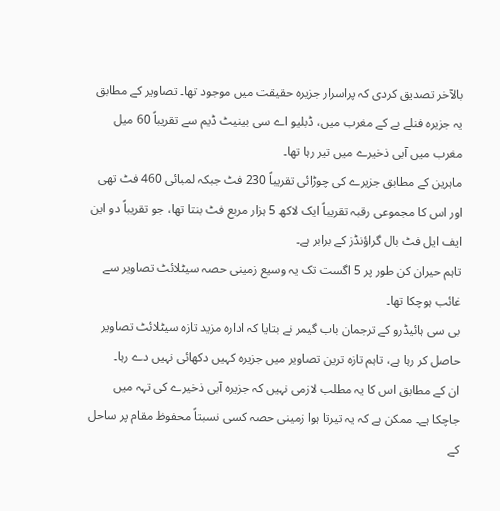بالآخر تصدیق کردی کہ پراسرار جزیرہ حقیقت میں موجود تھا۔ تصاویر کے مطابق یہ جزیرہ فنلے بے کے مغرب میں، ڈبلیو اے سی بینیٹ ڈیم سے تقریباً 60 میل مغرب میں آبی ذخیرے میں تیر رہا تھا۔
ماہرین کے مطابق جزیرے کی چوڑائی تقریباً 230 فٹ جبکہ لمبائی 460 فٹ تھی اور اس کا مجموعی رقبہ تقریباً ایک لاکھ 5 ہزار مربع فٹ بنتا تھا، جو تقریباً دو این ایف ایل فٹ بال گراؤنڈز کے برابر ہے۔
تاہم حیران کن طور پر 5 اگست تک یہ وسیع زمینی حصہ سیٹلائٹ تصاویر سے غائب ہوچکا تھا۔
بی سی ہائیڈرو کے ترجمان باب گیمر نے بتایا کہ ادارہ مزید تازہ سیٹلائٹ تصاویر حاصل کر رہا ہے، تاہم تازہ ترین تصاویر میں جزیرہ کہیں دکھائی نہیں دے رہا۔
ان کے مطابق اس کا یہ مطلب لازمی نہیں کہ جزیرہ آبی ذخیرے کی تہہ میں جاچکا ہے۔ ممکن ہے کہ یہ تیرتا ہوا زمینی حصہ کسی نسبتاً محفوظ مقام پر ساحل کے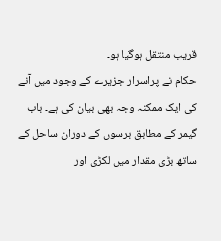قریب منتقل ہوگیا ہو۔
حکام نے پراسرار جزیرے کے وجود میں آنے کی ایک ممکنہ وجہ بھی بیان کی ہے۔ باب گیمر کے مطابق برسوں کے دوران ساحل کے ساتھ بڑی مقدار میں لکڑی اور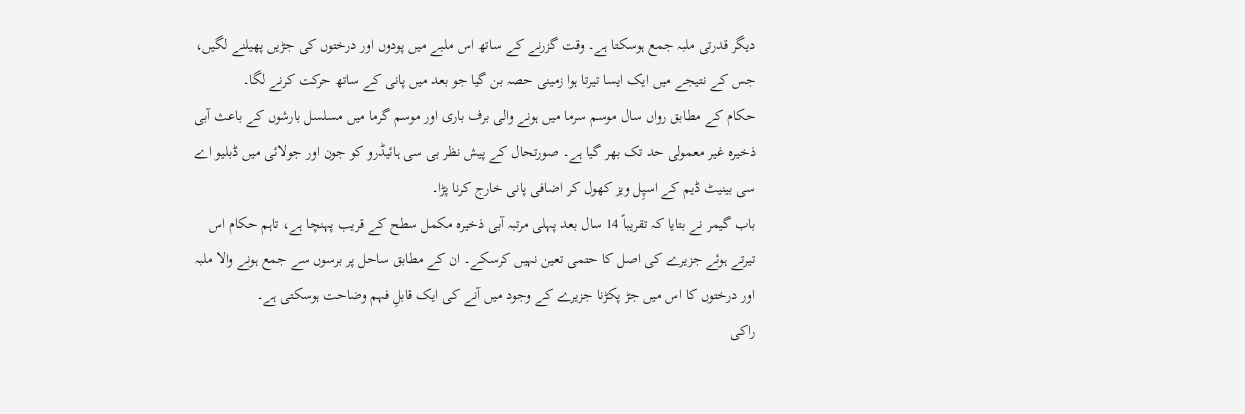دیگر قدرتی ملبہ جمع ہوسکتا ہے۔ وقت گزرنے کے ساتھ اس ملبے میں پودوں اور درختوں کی جڑیں پھیلنے لگیں، جس کے نتیجے میں ایک ایسا تیرتا ہوا زمینی حصہ بن گیا جو بعد میں پانی کے ساتھ حرکت کرنے لگا۔
حکام کے مطابق رواں سال موسم سرما میں ہونے والی برف باری اور موسم گرما میں مسلسل بارشوں کے باعث آبی ذخیرہ غیر معمولی حد تک بھر گیا ہے۔ صورتحال کے پیش نظر بی سی ہائیڈرو کو جون اور جولائی میں ڈبلیو اے سی بینیٹ ڈیم کے اسپِل ویز کھول کر اضافی پانی خارج کرنا پڑا۔
باب گیمر نے بتایا کہ تقریباً 14 سال بعد پہلی مرتبہ آبی ذخیرہ مکمل سطح کے قریب پہنچا ہے، تاہم حکام اس تیرتے ہوئے جزیرے کی اصل کا حتمی تعین نہیں کرسکے۔ ان کے مطابق ساحل پر برسوں سے جمع ہونے والا ملبہ اور درختوں کا اس میں جڑ پکڑنا جزیرے کے وجود میں آنے کی ایک قابلِ فہم وضاحت ہوسکتی ہے۔
راکی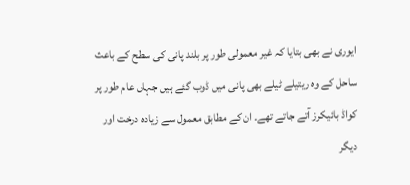ایوری نے بھی بتایا کہ غیر معمولی طور پر بلند پانی کی سطح کے باعث ساحل کے وہ ریتیلے ٹیلے بھی پانی میں ڈوب گئے ہیں جہاں عام طور پر کواڈ بائیکرز آتے جاتے تھے۔ ان کے مطابق معمول سے زیادہ درخت اور دیگر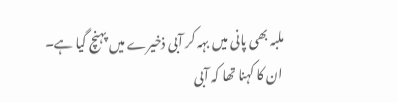ملبہ بھی پانی میں بہہ کر آبی ذخیرے میں پہنچ گیا ہے۔
ان کا کہنا تھا کہ آبی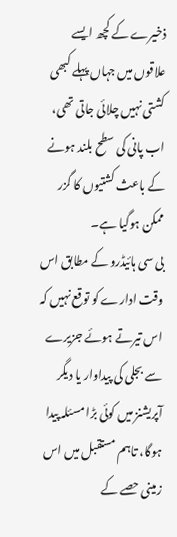ذخیرے کے کچھ ایسے علاقوں میں جہاں پہلے کبھی کشتی نہیں چلائی جاتی تھی، اب پانی کی سطح بلند ہونے کے باعث کشتیوں کا گزر ممکن ہوگیا ہے۔
بی سی ہائیڈرو کے مطابق اس وقت ادارے کو توقع نہیں کہ اس تیرتے ہوئے جزیرے سے بجلی کی پیداوار یا دیگر آپریشنز میں کوئی بڑا مسئلہ پیدا ہوگا، تاہم مستقبل میں اس زمینی حصے کے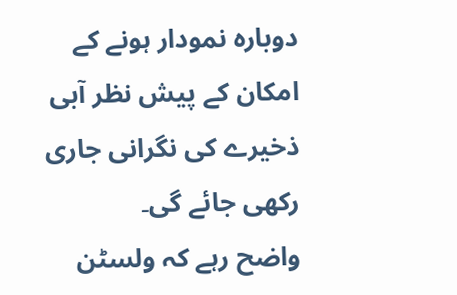دوبارہ نمودار ہونے کے امکان کے پیش نظر آبی ذخیرے کی نگرانی جاری رکھی جائے گی۔
واضح رہے کہ ولسٹن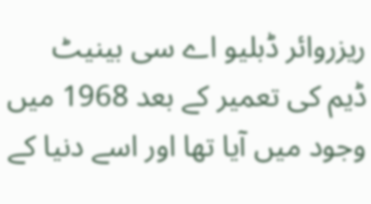ریزروائر ڈبلیو اے سی بینیٹ ڈیم کی تعمیر کے بعد 1968 میں وجود میں آیا تھا اور اسے دنیا کے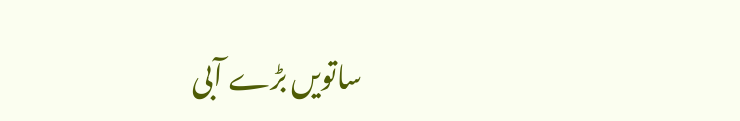ساتویں بڑے آبی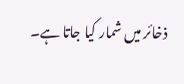ذخائر میں شمار کیا جاتا ہے۔